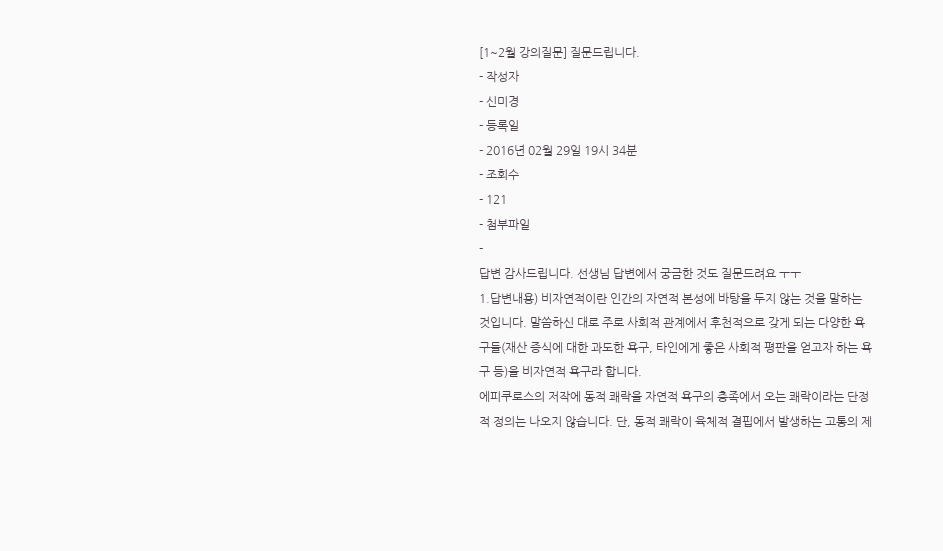[1~2월 강의질문] 질문드립니다.
- 작성자
- 신미경
- 등록일
- 2016년 02월 29일 19시 34분
- 조회수
- 121
- 첨부파일
-
답변 감사드립니다. 선생님 답변에서 궁금한 것도 질문드려요 ㅜㅜ
1.답변내용) 비자연적이란 인간의 자연적 본성에 바탕을 두지 않는 것을 말하는 것입니다. 말씀하신 대로 주로 사회적 관계에서 후천적으로 갖게 되는 다양한 욕구들(재산 증식에 대한 과도한 욕구, 타인에게 좋은 사회적 평판을 얻고자 하는 욕구 등)을 비자연적 욕구라 합니다.
에피쿠로스의 저작에 동적 쾌락을 자연적 욕구의 충족에서 오는 쾌락이라는 단정적 정의는 나오지 않습니다. 단, 동적 쾌락이 육체적 결핍에서 발생하는 고통의 제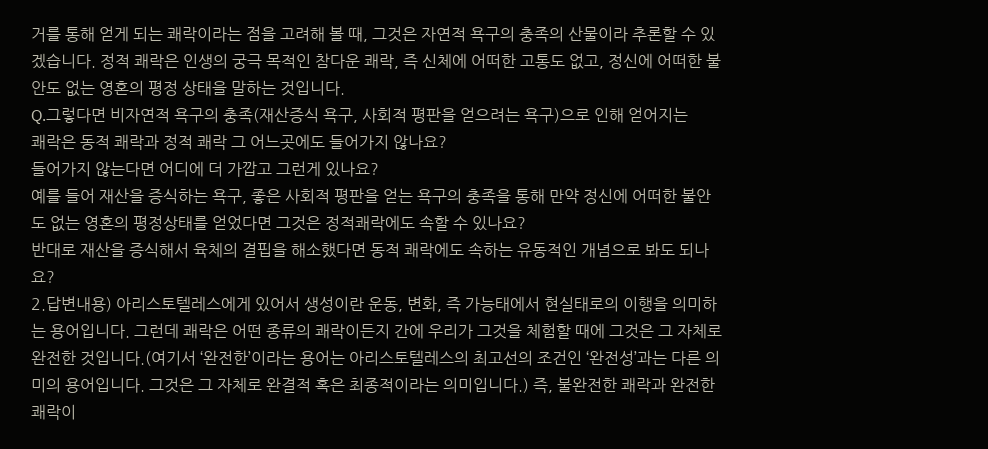거를 통해 얻게 되는 쾌락이라는 점을 고려해 볼 때, 그것은 자연적 욕구의 충족의 산물이라 추론할 수 있겠습니다. 정적 쾌락은 인생의 궁극 목적인 참다운 쾌락, 즉 신체에 어떠한 고통도 없고, 정신에 어떠한 불안도 없는 영혼의 평정 상태을 말하는 것입니다.
Q.그렇다면 비자연적 욕구의 충족(재산증식 욕구, 사회적 평판을 얻으려는 욕구)으로 인해 얻어지는
쾌락은 동적 쾌락과 정적 쾌락 그 어느곳에도 들어가지 않나요?
들어가지 않는다면 어디에 더 가깝고 그런게 있나요?
예를 들어 재산을 증식하는 욕구, 좋은 사회적 평판을 얻는 욕구의 충족을 통해 만약 정신에 어떠한 불안도 없는 영혼의 평정상태를 얻었다면 그것은 정적쾌락에도 속할 수 있나요?
반대로 재산을 증식해서 육체의 결핍을 해소했다면 동적 쾌락에도 속하는 유동적인 개념으로 봐도 되나요?
2.답변내용) 아리스토텔레스에게 있어서 생성이란 운동, 변화, 즉 가능태에서 현실태로의 이행을 의미하는 용어입니다. 그런데 쾌락은 어떤 종류의 쾌락이든지 간에 우리가 그것을 체험할 때에 그것은 그 자체로 완전한 것입니다.(여기서 ‘완전한’이라는 용어는 아리스토텔레스의 최고선의 조건인 ‘완전성’과는 다른 의미의 용어입니다. 그것은 그 자체로 완결적 혹은 최종적이라는 의미입니다.) 즉, 불완전한 쾌락과 완전한 쾌락이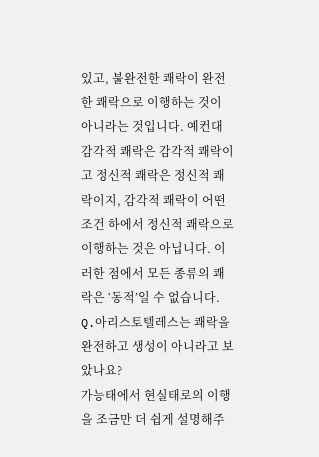있고, 불완전한 쾌락이 완전한 쾌락으로 이행하는 것이 아니라는 것입니다. 예컨대 감각적 쾌락은 감각적 쾌락이고 정신적 쾌락은 정신적 쾌락이지, 감각적 쾌락이 어떤 조건 하에서 정신적 쾌락으로 이행하는 것은 아닙니다. 이러한 점에서 모든 종류의 쾌락은 ‘동적’일 수 없습니다.
Q.아리스토텔레스는 쾌락을 완전하고 생성이 아니라고 보았나요?
가능태에서 현실태로의 이행을 조금만 더 쉽게 설명해주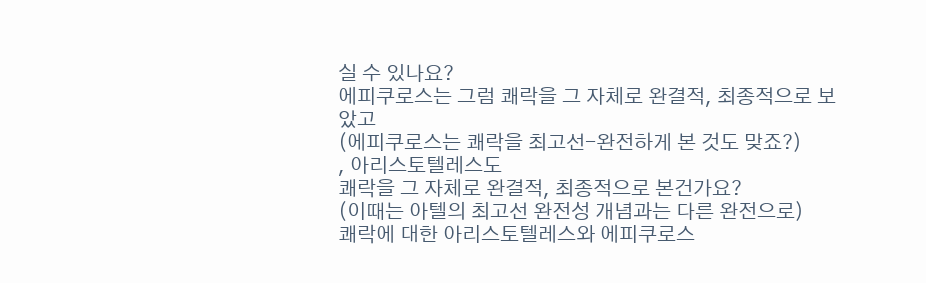실 수 있나요?
에피쿠로스는 그럼 쾌락을 그 자체로 완결적, 최종적으로 보았고
(에피쿠로스는 쾌락을 최고선-완전하게 본 것도 맞죠?)
, 아리스토텔레스도
쾌락을 그 자체로 완결적, 최종적으로 본건가요?
(이때는 아텔의 최고선 완전성 개념과는 다른 완전으로)
쾌락에 대한 아리스토텔레스와 에피쿠로스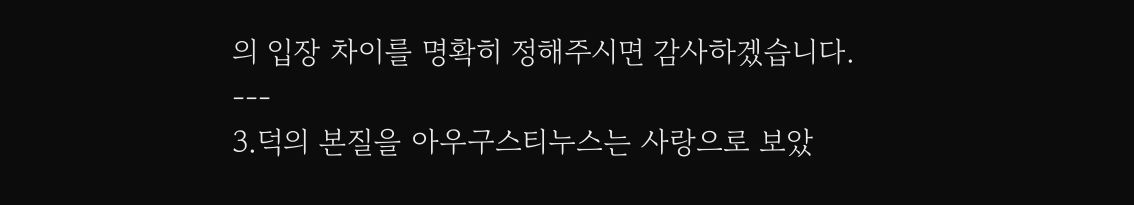의 입장 차이를 명확히 정해주시면 감사하겠습니다.
---
3.덕의 본질을 아우구스티누스는 사랑으로 보았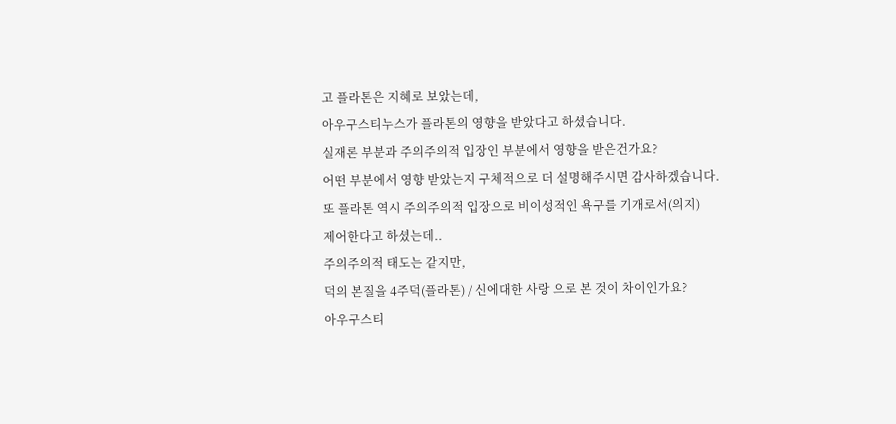고 플라톤은 지혜로 보았는데,
아우구스티누스가 플라톤의 영향을 받았다고 하셨습니다.
실재론 부분과 주의주의적 입장인 부분에서 영향을 받은건가요?
어떤 부분에서 영향 받았는지 구체적으로 더 설명해주시면 감사하겠습니다.
또 플라톤 역시 주의주의적 입장으로 비이성적인 욕구를 기개로서(의지)
제어한다고 하셨는데..
주의주의적 태도는 같지만,
덕의 본질을 4주덕(플라톤) / 신에대한 사랑 으로 본 것이 차이인가요?
아우구스티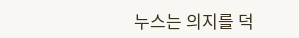누스는 의지를 덕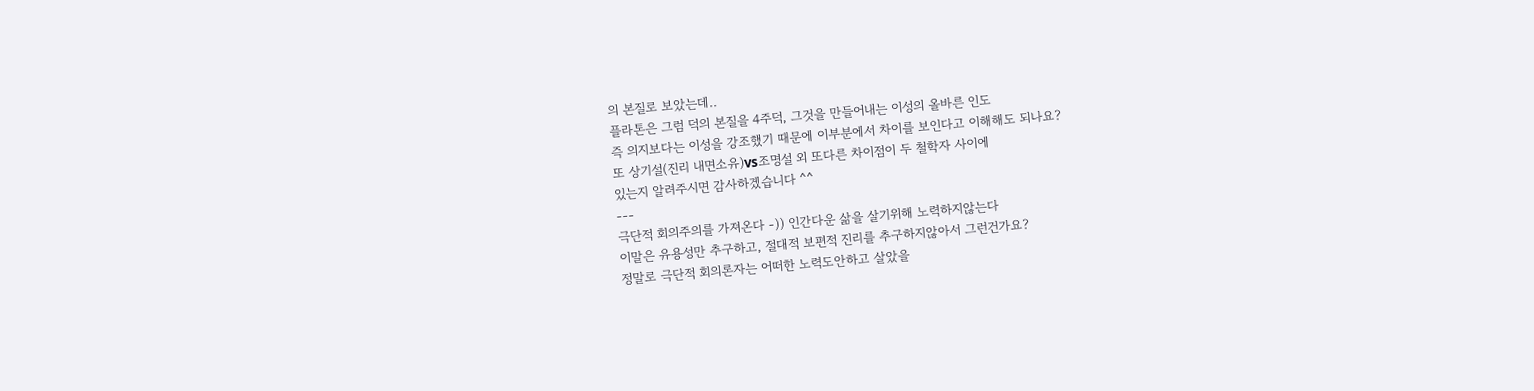의 본질로 보았는데..
플라톤은 그럼 덕의 본질을 4주덕, 그것을 만들어내는 이성의 올바른 인도
즉 의지보다는 이성을 강조했기 때문에 이부분에서 차이를 보인다고 이해해도 되나요?
또 상기설(진리 내면소유)vs조명설 외 또다른 차이점이 두 철학자 사이에
있는지 알려주시면 감사하겠습니다 ^^
---
극단적 회의주의를 가져온다 -)) 인간다운 삶을 살기위해 노력하지않는다
이말은 유용성만 추구하고, 절대적 보편적 진리를 추구하지않아서 그런건가요?
정말로 극단적 회의론자는 어떠한 노력도안하고 살았을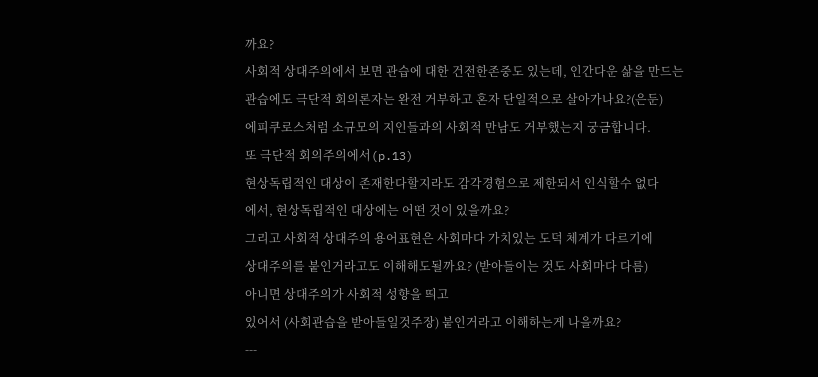까요?
사회적 상대주의에서 보면 관습에 대한 건전한존중도 있는데, 인간다운 삶을 만드는
관습에도 극단적 회의론자는 완전 거부하고 혼자 단일적으로 살아가나요?(은둔)
에피쿠로스처럼 소규모의 지인들과의 사회적 만남도 거부했는지 궁금합니다.
또 극단적 회의주의에서(p.13)
현상독립적인 대상이 존재한다할지라도 감각경험으로 제한되서 인식할수 없다
에서, 현상독립적인 대상에는 어떤 것이 있을까요?
그리고 사회적 상대주의 용어표현은 사회마다 가치있는 도덕 체계가 다르기에
상대주의를 붙인거라고도 이해해도될까요? (받아들이는 것도 사회마다 다름)
아니면 상대주의가 사회적 성향을 띄고
있어서 (사회관습을 받아들일것주장) 붙인거라고 이해하는게 나을까요?
---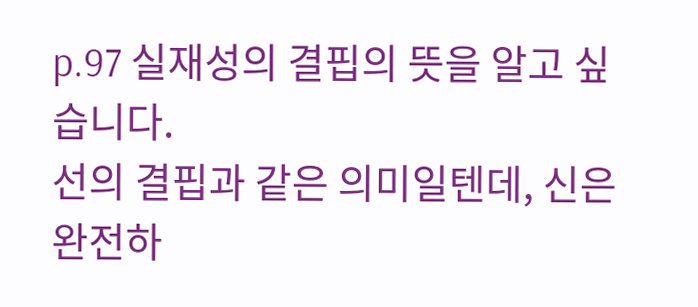p.97 실재성의 결핍의 뜻을 알고 싶습니다.
선의 결핍과 같은 의미일텐데, 신은 완전하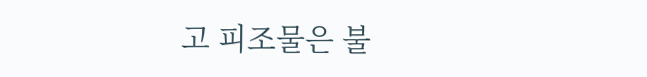고 피조물은 불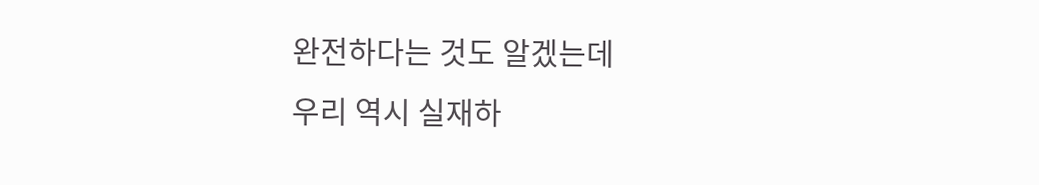완전하다는 것도 알겠는데
우리 역시 실재하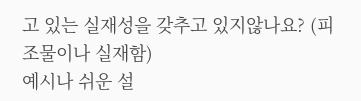고 있는 실재성을 갖추고 있지않나요? (피조물이나 실재함)
예시나 쉬운 설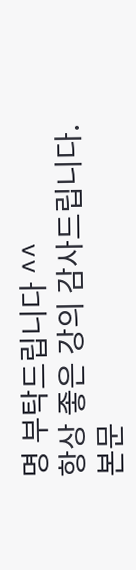명 부탁드립니다 ^^
항상 좋은 강의 감사드립니다.
본문